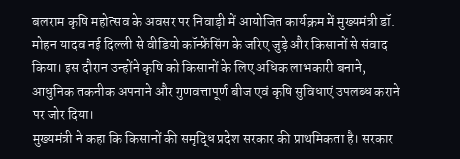बलराम कृषि महोत्सव के अवसर पर निवाड़ी में आयोजित कार्यक्रम में मुख्यमंत्री डॉ. मोहन यादव नई दिल्ली से वीडियो कॉन्फ्रेंसिंग के जरिए जुड़े और किसानों से संवाद किया। इस दौरान उन्होंने कृषि को किसानों के लिए अधिक लाभकारी बनाने, आधुनिक तकनीक अपनाने और गुणवत्तापूर्ण बीज एवं कृषि सुविधाएं उपलब्ध कराने पर जोर दिया।
मुख्यमंत्री ने कहा कि किसानों की समृद्धि प्रदेश सरकार की प्राथमिकता है। सरकार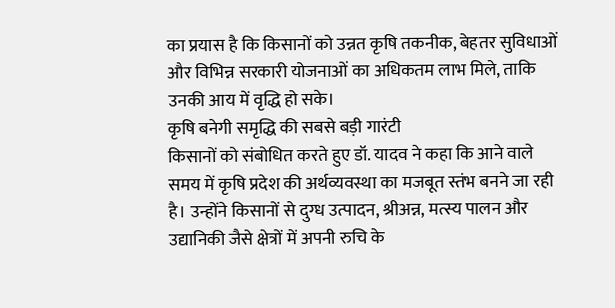का प्रयास है कि किसानों को उन्नत कृषि तकनीक, बेहतर सुविधाओं और विभिन्न सरकारी योजनाओं का अधिकतम लाभ मिले, ताकि उनकी आय में वृद्धि हो सके।
कृषि बनेगी समृद्धि की सबसे बड़ी गारंटी
किसानों को संबोधित करते हुए डॉ. यादव ने कहा कि आने वाले समय में कृषि प्रदेश की अर्थव्यवस्था का मजबूत स्तंभ बनने जा रही है। उन्होंने किसानों से दुग्ध उत्पादन, श्रीअन्न, मत्स्य पालन और उद्यानिकी जैसे क्षेत्रों में अपनी रुचि के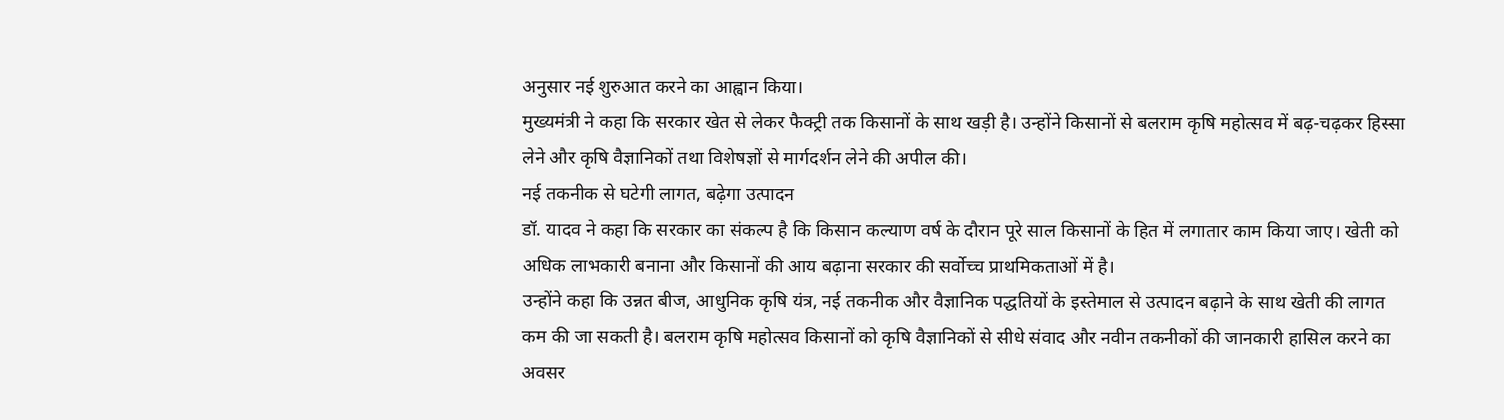अनुसार नई शुरुआत करने का आह्वान किया।
मुख्यमंत्री ने कहा कि सरकार खेत से लेकर फैक्ट्री तक किसानों के साथ खड़ी है। उन्होंने किसानों से बलराम कृषि महोत्सव में बढ़-चढ़कर हिस्सा लेने और कृषि वैज्ञानिकों तथा विशेषज्ञों से मार्गदर्शन लेने की अपील की।
नई तकनीक से घटेगी लागत, बढ़ेगा उत्पादन
डॉ. यादव ने कहा कि सरकार का संकल्प है कि किसान कल्याण वर्ष के दौरान पूरे साल किसानों के हित में लगातार काम किया जाए। खेती को अधिक लाभकारी बनाना और किसानों की आय बढ़ाना सरकार की सर्वोच्च प्राथमिकताओं में है।
उन्होंने कहा कि उन्नत बीज, आधुनिक कृषि यंत्र, नई तकनीक और वैज्ञानिक पद्धतियों के इस्तेमाल से उत्पादन बढ़ाने के साथ खेती की लागत कम की जा सकती है। बलराम कृषि महोत्सव किसानों को कृषि वैज्ञानिकों से सीधे संवाद और नवीन तकनीकों की जानकारी हासिल करने का अवसर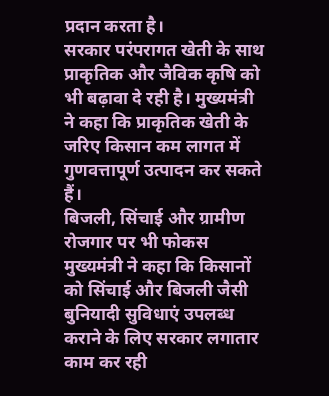प्रदान करता है।
सरकार परंपरागत खेती के साथ प्राकृतिक और जैविक कृषि को भी बढ़ावा दे रही है। मुख्यमंत्री ने कहा कि प्राकृतिक खेती के जरिए किसान कम लागत में गुणवत्तापूर्ण उत्पादन कर सकते हैं।
बिजली, सिंचाई और ग्रामीण रोजगार पर भी फोकस
मुख्यमंत्री ने कहा कि किसानों को सिंचाई और बिजली जैसी बुनियादी सुविधाएं उपलब्ध कराने के लिए सरकार लगातार काम कर रही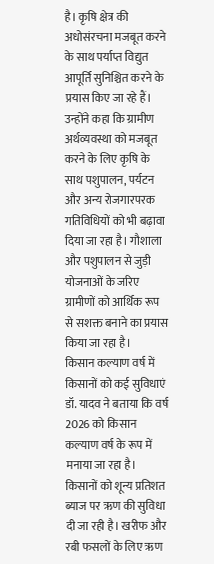है। कृषि क्षेत्र की अधोसंरचना मजबूत करने के साथ पर्याप्त विद्युत आपूर्ति सुनिश्चित करने के प्रयास किए जा रहे हैं।
उन्होंने कहा कि ग्रामीण अर्थव्यवस्था को मजबूत करने के लिए कृषि के साथ पशुपालन, पर्यटन और अन्य रोजगारपरक गतिविधियों को भी बढ़ावा दिया जा रहा है। गौशाला और पशुपालन से जुड़ी योजनाओं के जरिए ग्रामीणों को आर्थिक रूप से सशक्त बनाने का प्रयास किया जा रहा है।
किसान कल्याण वर्ष में किसानों को कई सुविधाएं
डॉ. यादव ने बताया कि वर्ष 2026 को किसान कल्याण वर्ष के रूप में मनाया जा रहा है। किसानों को शून्य प्रतिशत ब्याज पर ऋण की सुविधा दी जा रही है। खरीफ और रबी फसलों के लिए ऋण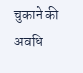चुकाने की अवधि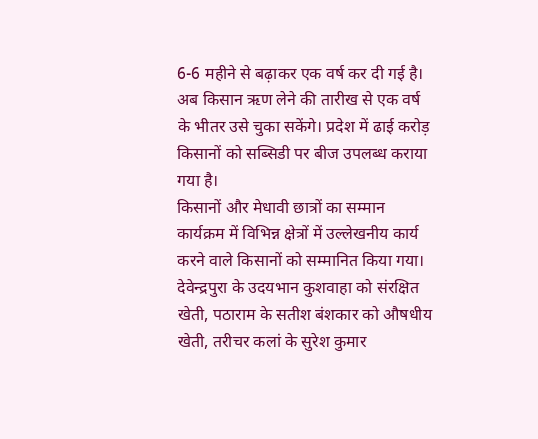6-6 महीने से बढ़ाकर एक वर्ष कर दी गई है। अब किसान ऋण लेने की तारीख से एक वर्ष के भीतर उसे चुका सकेंगे। प्रदेश में ढाई करोड़ किसानों को सब्सिडी पर बीज उपलब्ध कराया गया है।
किसानों और मेधावी छात्रों का सम्मान
कार्यक्रम में विभिन्न क्षेत्रों में उल्लेखनीय कार्य करने वाले किसानों को सम्मानित किया गया। देवेन्द्रपुरा के उदयभान कुशवाहा को संरक्षित खेती, पठाराम के सतीश बंशकार को औषधीय खेती, तरीचर कलां के सुरेश कुमार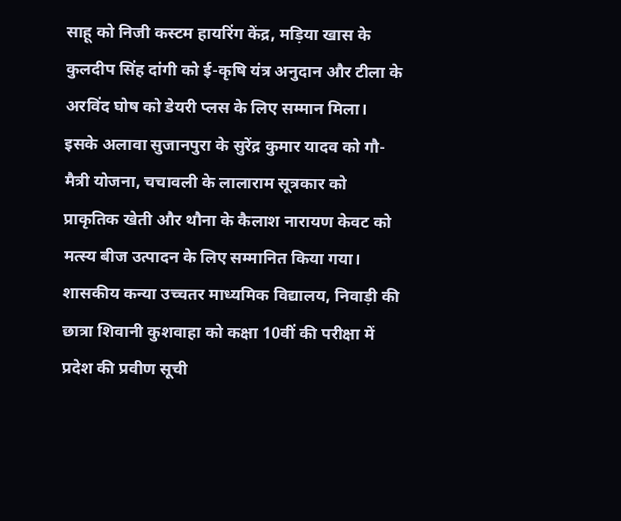साहू को निजी कस्टम हायरिंग केंद्र, मड़िया खास के कुलदीप सिंह दांगी को ई-कृषि यंत्र अनुदान और टीला के अरविंद घोष को डेयरी प्लस के लिए सम्मान मिला।
इसके अलावा सुजानपुरा के सुरेंद्र कुमार यादव को गौ-मैत्री योजना, चचावली के लालाराम सूत्रकार को प्राकृतिक खेती और थौना के कैलाश नारायण केवट को मत्स्य बीज उत्पादन के लिए सम्मानित किया गया। शासकीय कन्या उच्चतर माध्यमिक विद्यालय, निवाड़ी की छात्रा शिवानी कुशवाहा को कक्षा 10वीं की परीक्षा में प्रदेश की प्रवीण सूची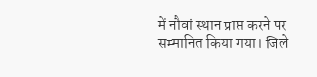में नौवां स्थान प्राप्त करने पर सम्मानित किया गया। जिले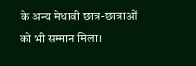के अन्य मेधावी छात्र-छात्राओं को भी सम्मान मिला।